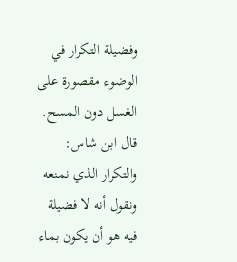وفضيلة التكرار في الوضوء مقصورة على الغسل دون المسح.
قال ابن شاس: والتكرار الذي نمنعه ونقول أنه لا فضيلة فيه هو أن يكون بماء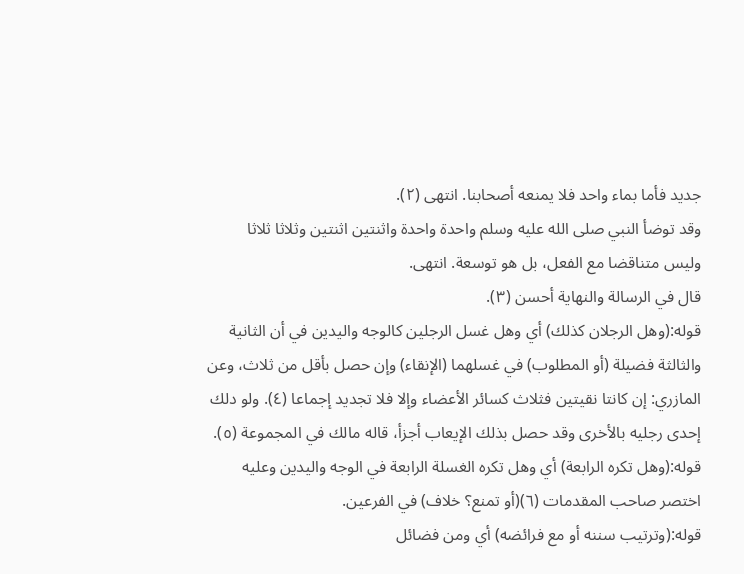جديد فأما بماء واحد فلا يمنعه أصحابنا. انتهى (٢).
وقد توضأ النبي صلى الله عليه وسلم واحدة واحدة واثنتين اثنتين وثلاثا ثلاثا وليس متناقضا مع الفعل، بل هو توسعة. انتهى.
قال في الرسالة والنهاية أحسن (٣).
قوله:(وهل الرجلان كذلك) أي وهل غسل الرجلين كالوجه واليدين في أن الثانية والثالثة فضيلة (أو المطلوب) في غسلهما (الإنقاء) وإن حصل بأقل من ثلاث، وعن المازري: إن كانتا نقيتين فثلاث كسائر الأعضاء وإلا فلا تجديد إجماعا (٤). ولو دلك إحدى رجليه بالأخرى وقد حصل بذلك الإيعاب أجزأ، قاله مالك في المجموعة (٥).
قوله:(وهل تكره الرابعة) أي وهل تكره الغسلة الرابعة في الوجه واليدين وعليه اختصر صاحب المقدمات (٦)(أو تمنع؟ خلاف) في الفرعين.
قوله:(وترتيب سننه أو مع فرائضه) أي ومن فضائل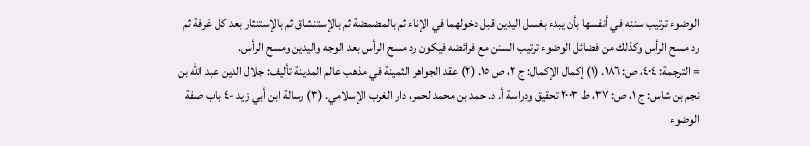الوضوء ترتيب سننه في أنفسها بأن يبدء بغسل اليدين قبل دخولهما في الإناء ثم بالمضمضة ثم بالإستنشاق ثم بالإستنثار بعد كل غرفة ثم رد مسح الرأس وكذلك من فضائل الوضوء ترتيب السنن مع فرائضه فيكون رد مسح الرأس بعد الوجه واليدين ومسح الرأس.
= الترجمة: ٤٠٤، ص: ١٨٦. (١) إكمال الإكمال: ج ٢، ص ١٥. (٢) عقد الجواهر الثمينة في مذهب عالم المدينة تأليف: جلال الدين عبد الله بن نجم بن شاس: ج ١، ص: ٣٧، ط ٢٠٠٣ تحقيق ودراسة أ. د. حمد بن محمد لحمر، دار الغرب الإسلامي. (٣) رسالة ابن أبي زيد -٤ باب صفة الوضوء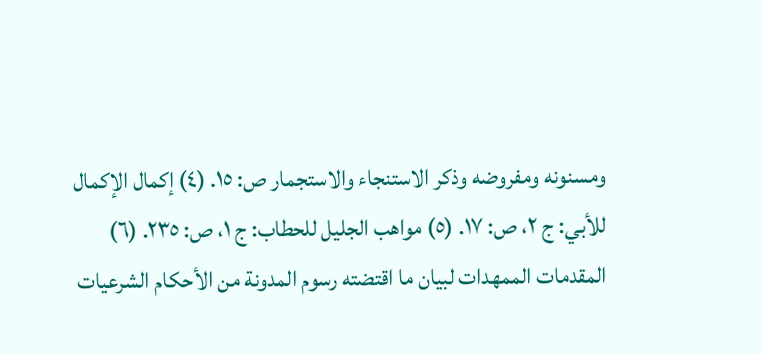ومسنونه ومفروضه وذكر الاستنجاء والاستجمار ص: ١٥. (٤) إكمال الإكمال للأبي: ج ٢، ص: ١٧. (٥) مواهب الجليل للحطاب: ج ١، ص: ٢٣٥. (٦) المقدمات الممهدات لبيان ما اقتضته رسوم المدونة من الأحكام الشرعيات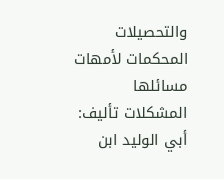والتحصيلات المحكمات لأمهات مسائلها المشكلات تأليف: أبي الوليد ابن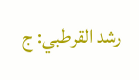رشد القرطبي: ج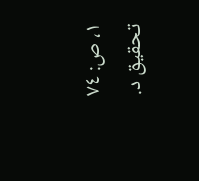١، ص: ٧٤ تحقيق د.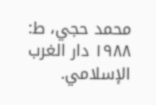محمد حجي، ط: ١٩٨٨ دار الغرب الإسلامي.